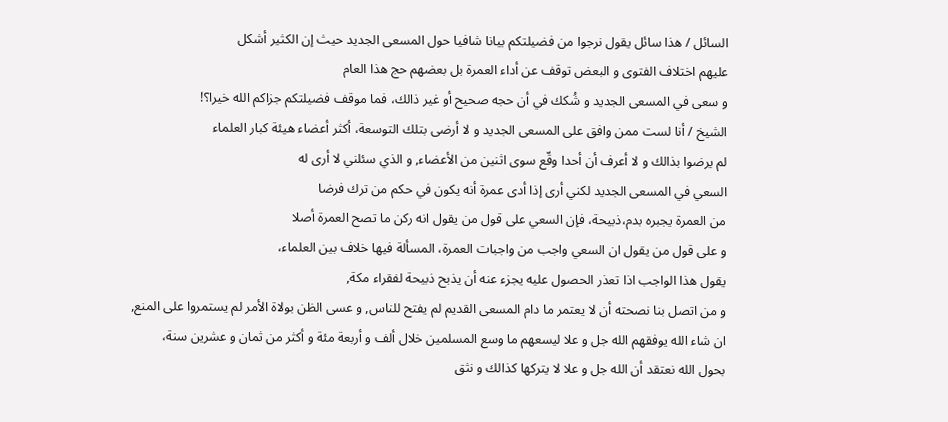السائل / هذا سائل يقول نرجوا من فضيلتكم بيانا شافيا حول المسعى الجديد حيث إن الكثير أشكل
عليهم اختلاف الفتوى و البعض توقف عن أداء العمرة بل بعضهم حج هذا العام
و سعى في المسعى الجديد و شُكك في أن حجه صحيح أو غير ذالك، فما موقف فضيلتكم جزاكم الله خيرا؟!
الشيخ / أنا لست ممن وافق على المسعى الجديد و لا أرضى بتلك التوسعة، أكثر أعضاء هيئة كبار العلماء
لم يرضوا بذالك و لا أعرف أن أحدا وقّع سوى اثنين من الأعضاء, و الذي سئلني لا أرى له
السعي في المسعى الجديد لكني أرى إذا أدى عمرة أنه يكون في حكم من ترك فرضا
من العمرة يجبره بدم،ذبيحة، فإن السعي على قول من يقول انه ركن ما تصح العمرة أصلا
و على قول من يقول ان السعي واجب من واجبات العمرة، المسألة فيها خلاف بين العلماء،
يقول هذا الواجب اذا تعذر الحصول عليه يجزء عنه أن يذبح ذبيحة لفقراء مكة,
و من اتصل بنا نصحته أن لا يعتمر ما دام المسعى القديم لم يفتح للناس, و عسى الظن بولاة الأمر لم يستمروا على المنع,
ان شاء الله يوفقهم الله جل و علا ليسعهم ما وسع المسلمين خلال ألف و أربعة مئة و أكثر من ثمان و عشرين سنة،
بحول الله نعتقد أن الله جل و علا لا يتركها كذالك و نثق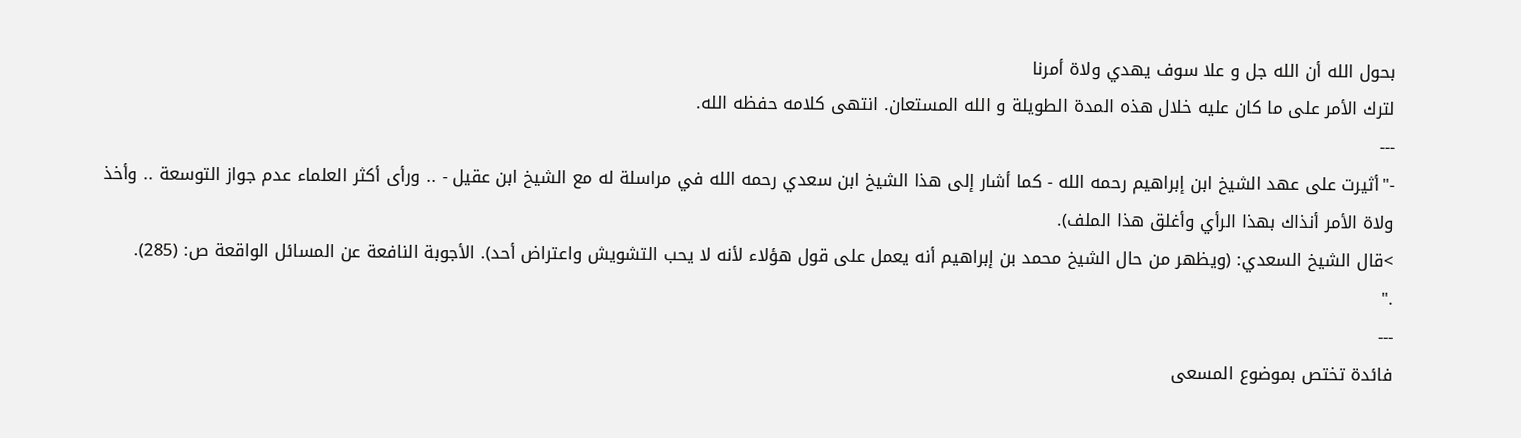بحول الله أن الله جل و علا سوف يهدي ولاة أمرنا
لترك الأمر على ما كان عليه خلال هذه المدة الطويلة و الله المستعان. انتهى كلامه حفظه الله.
---
-"أثيرت على عهد الشيخ ابن إبراهيم رحمه الله - كما أشار إلى هذا الشيخ ابن سعدي رحمه الله في مراسلة له مع الشيخ ابن عقيل - .. ورأى أكثر العلماء عدم جواز التوسعة .. وأخذ ولاة الأمر أنذاك بهذا الرأي وأغلق هذا الملف).
>قال الشيخ السعدي: (ويظهر من حال الشيخ محمد بن إبراهيم أنه يعمل على قول هؤلاء لأنه لا يحب التشويش واعتراض أحد). الأجوبة النافعة عن المسائل الواقعة ص: (285).
."
---
فائدة تختص بموضوع المسعى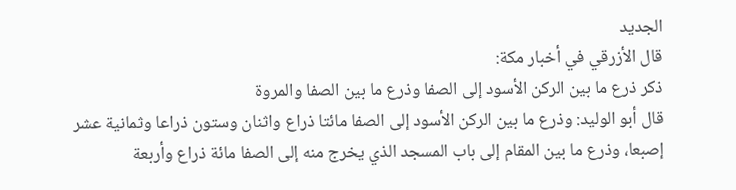الجديد
قال الأزرقي في أخبار مكة:
ذكر ذرع ما بين الركن الأسود إلى الصفا وذرع ما بين الصفا والمروة
قال أبو الوليد: وذرع ما بين الركن الأسود إلى الصفا مائتا ذراع واثنان وستون ذراعا وثمانية عشر إصبعا، وذرع ما بين المقام إلى باب المسجد الذي يخرج منه إلى الصفا مائة ذراع وأربعة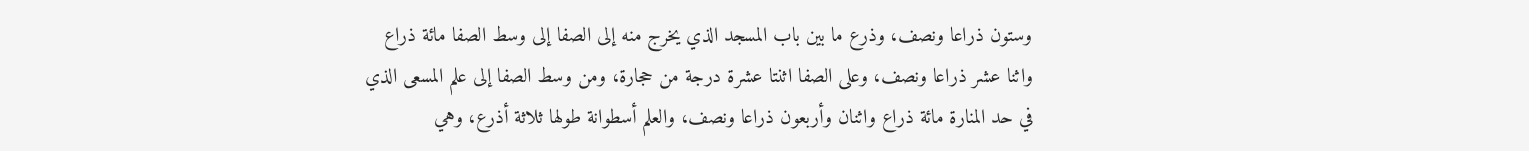وستون ذراعا ونصف، وذرع ما بين باب المسجد الذي يخرج منه إلى الصفا إلى وسط الصفا مائة ذراع واثنا عشر ذراعا ونصف، وعلى الصفا اثنتا عشرة درجة من حجارة، ومن وسط الصفا إلى علم المسعى الذي في حد المنارة مائة ذراع واثنان وأربعون ذراعا ونصف، والعلم أسطوانة طولها ثلاثة أذرع، وهي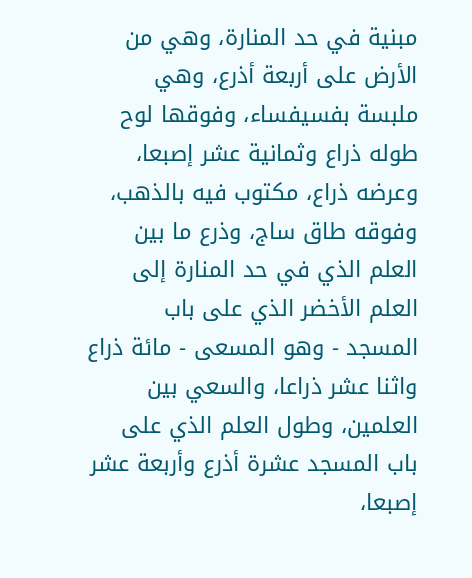مبنية في حد المنارة، وهي من الأرض على أربعة أذرع، وهي ملبسة بفسيفساء، وفوقها لوح طوله ذراع وثمانية عشر إصبعا، وعرضه ذراع، مكتوب فيه بالذهب، وفوقه طاق ساج، وذرع ما بين العلم الذي في حد المنارة إلى العلم الأخضر الذي على باب المسجد - وهو المسعى - مائة ذراع واثنا عشر ذراعا، والسعي بين العلمين، وطول العلم الذي على باب المسجد عشرة أذرع وأربعة عشر إصبعا،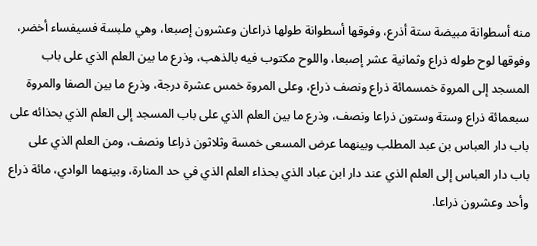منه أسطوانة مبيضة ستة أذرع، وفوقها أسطوانة طولها ذراعان وعشرون إصبعا، وهي ملبسة فسيفساء أخضر، وفوقها لوح طوله ذراع وثمانية عشر إصبعا، واللوح مكتوب فيه بالذهب، وذرع ما بين العلم الذي على باب المسجد إلى المروة خمسمائة ذراع ونصف ذراع، وعلى المروة خمس عشرة درجة، وذرع ما بين الصفا والمروة سبعمائة ذراع وستة وستون ذراعا ونصف، وذرع ما بين العلم الذي على باب المسجد إلى العلم الذي بحذائه على باب دار العباس بن عبد المطلب وبينهما عرض المسعى خمسة وثلاثون ذراعا ونصف، ومن العلم الذي على باب دار العباس إلى العلم الذي عند دار ابن عباد الذي بحذاء العلم الذي في حد المنارة، وبينهما الوادي، مائة ذراع وأحد وعشرون ذراعا.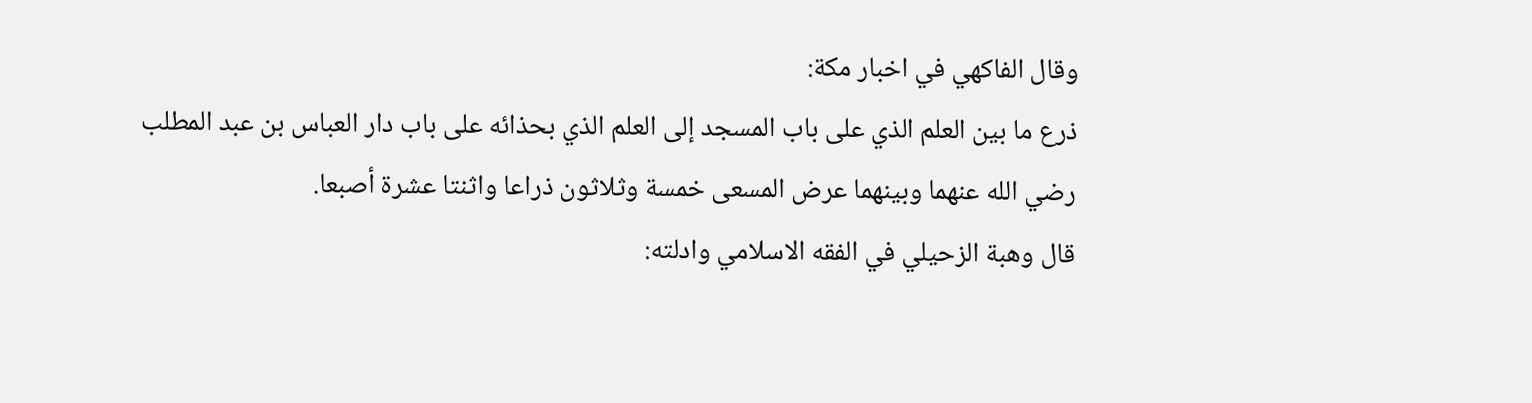وقال الفاكهي في اخبار مكة:
ذرع ما بين العلم الذي على باب المسجد إلى العلم الذي بحذائه على باب دار العباس بن عبد المطلب رضي الله عنهما وبينهما عرض المسعى خمسة وثلاثون ذراعا واثنتا عشرة أصبعا.
قال وهبة الزحيلي في الفقه الاسلامي وادلته: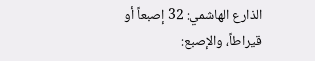الذارع الهاشمي: 32 إصبعاً أو قيراطاً، والإصبع: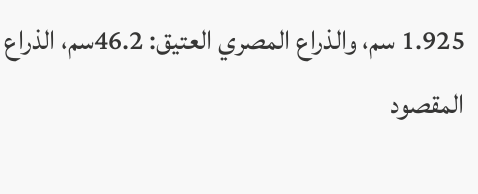1.925 سم، والذراع المصري العتيق: 46.2سم، الذراع المقصود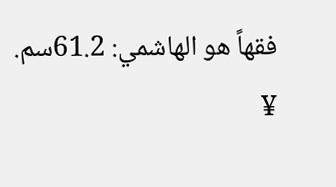فقهاً هو الهاشمي: 61.2سم.
¥